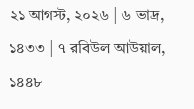২১ আগস্ট, ২০২৬ | ৬ ভাদ্র, ১৪৩৩ | ৭ রবিউল আউয়াল, ১৪৪৮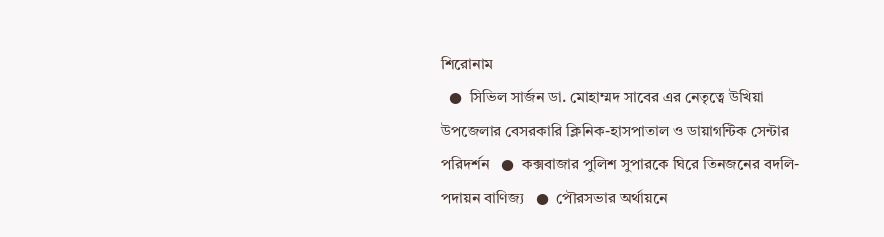শিরোনাম
  ●  সিভিল সার্জন ডা. মোহাম্মদ সাবের এর নেতৃত্বে উখিয়া উপজেলার বেসরকারি ক্লিনিক-হাসপাতাল ও ডায়াগন্টিক সেন্টার পরিদর্শন   ●  কক্সবাজার পুলিশ সুপারকে ঘিরে তিনজনের বদলি-পদায়ন বাণিজ্য   ●  পৌরসভার অর্থায়নে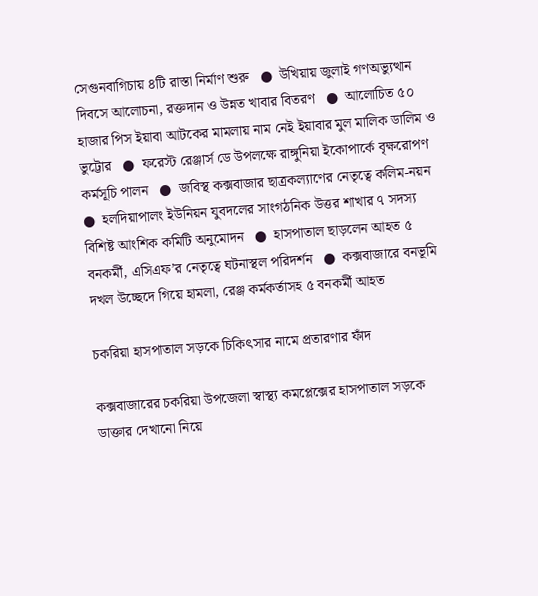সেগুনবাগিচায় ৪টি রাস্তা নির্মাণ শুরু   ●  উখিয়ায় জুলাই গণঅভ্যুত্থান দিবসে আলোচনা, রক্তদান ও উন্নত খাবার বিতরণ   ●  আলোচিত ৫০ হাজার পিস ইয়াবা আটকের মামলায় নাম নেই ইয়াবার মুল মালিক ডালিম ও ভুট্টোর   ●  ফরেস্ট রেঞ্জার্স ডে উপলক্ষে রাঙ্গুনিয়া ইকোপার্কে বৃক্ষরোপণ কর্মসূচি পালন   ●  জবিস্থ কক্সবাজার ছাত্রকল্যাণের নেতৃত্বে কলিম-নয়ন   ●  হলদিয়াপালং ইউনিয়ন যুবদলের সাংগঠনিক উত্তর শাখার ৭ সদস্য বিশিষ্ট আংশিক কমিটি অনুমোদন   ●  হাসপাতাল ছাড়লেন আহত ৫ বনকর্মী, এসিএফ’র নেতৃত্বে ঘটনাস্থল পরিদর্শন   ●  কক্সবাজারে বনভূমি দখল উচ্ছেদে গিয়ে হামলা, রেঞ্জ কর্মকর্তাসহ ৫ বনকর্মী আহত

চকরিয়া হাসপাতাল সড়কে চিকিৎসার নামে প্রতারণার ফাঁদ

কক্সবাজারের চকরিয়া উপজেলা স্বাস্থ্য কমপ্লেক্সের হাসপাতাল সড়কে ডাক্তার দেখানো নিয়ে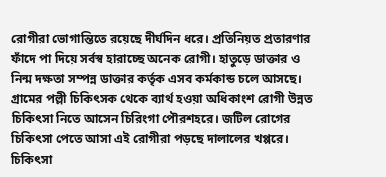রোগীরা ভোগান্তিতে রয়েছে দীর্ঘদিন ধরে। প্রতিনিয়ত প্রতারণার ফাঁদে পা দিয়ে সর্বস্ব হারাচ্ছে অনেক রোগী। হাতুড়ে ডাক্তার ও নিন্ম দক্ষতা সম্পন্ন ডাক্তার কর্তৃক এসব কর্মকান্ড চলে আসছে।
গ্রামের পল্লী চিকিৎসক থেকে ব্যার্থ হওয়া অধিকাংশ রোগী উন্নত চিকিৎসা নিতে আসেন চিরিংগা পৌরশহরে। জটিল রোগের চিকিৎসা পেতে আসা এই রোগীরা পড়ছে দালালের খপ্পরে। চিকিৎসা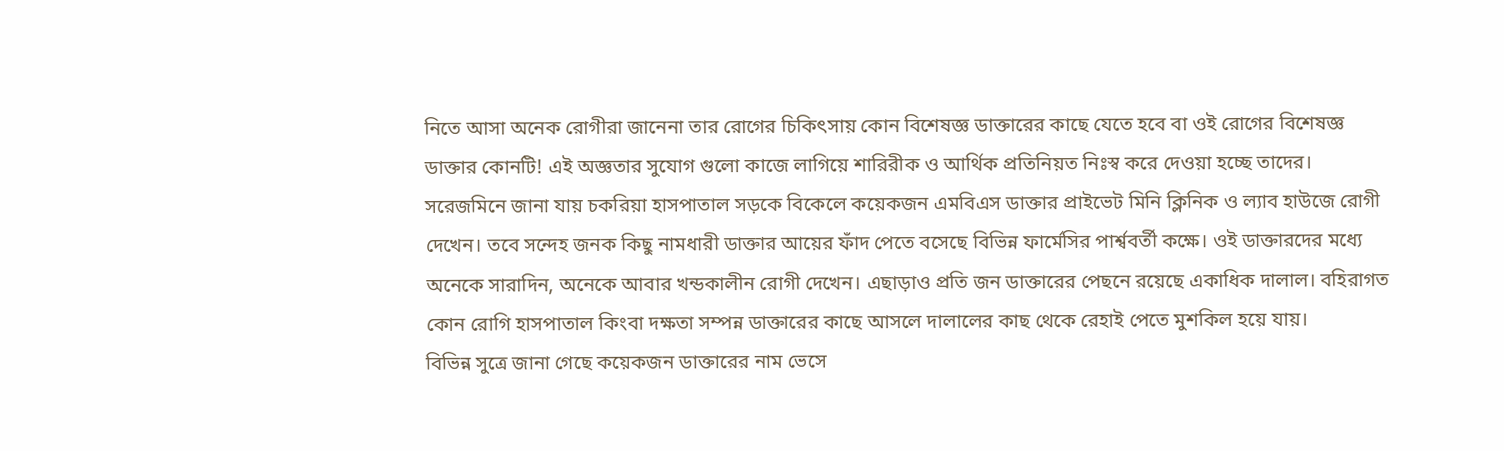নিতে আসা অনেক রোগীরা জানেনা তার রোগের চিকিৎসায় কোন বিশেষজ্ঞ ডাক্তারের কাছে যেতে হবে বা ওই রোগের বিশেষজ্ঞ ডাক্তার কোনটি! এই অজ্ঞতার সুযোগ গুলো কাজে লাগিয়ে শারিরীক ও আর্থিক প্রতিনিয়ত নিঃস্ব করে দেওয়া হচ্ছে তাদের।
সরেজমিনে জানা যায় চকরিয়া হাসপাতাল সড়কে বিকেলে কয়েকজন এমবিএস ডাক্তার প্রাইভেট মিনি ক্লিনিক ও ল্যাব হাউজে রোগী দেখেন। তবে সন্দেহ জনক কিছু নামধারী ডাক্তার আয়ের ফাঁদ পেতে বসেছে বিভিন্ন ফার্মেসির পার্শ্ববর্তী কক্ষে। ওই ডাক্তারদের মধ্যে অনেকে সারাদিন, অনেকে আবার খন্ডকালীন রোগী দেখেন। এছাড়াও প্রতি জন ডাক্তারের পেছনে রয়েছে একাধিক দালাল। বহিরাগত কোন রোগি হাসপাতাল কিংবা দক্ষতা সম্পন্ন ডাক্তারের কাছে আসলে দালালের কাছ থেকে রেহাই পেতে মুশকিল হয়ে যায়।
বিভিন্ন সুত্রে জানা গেছে কয়েকজন ডাক্তারের নাম ভেসে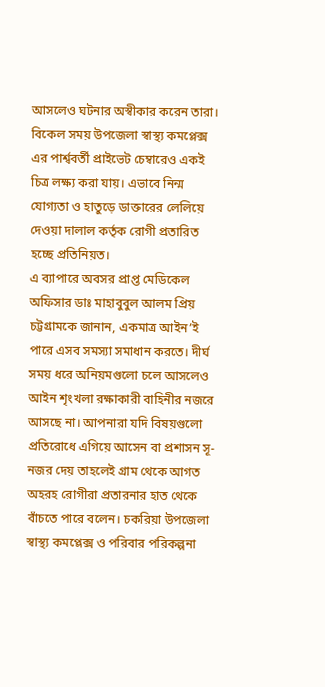আসলেও ঘটনার অস্বীকার করেন তারা। বিকেল সময় উপজেলা স্বাস্থ্য কমপ্লেক্স এর পার্শ্ববর্তী প্রাইভেট চেম্বারেও একই চিত্র লক্ষ্য করা যায়। এভাবে নিন্ম যোগ্যতা ও হাতুড়ে ডাক্তারের লেলিয়ে দেওয়া দালাল কর্তৃক রোগী প্রতারিত হচ্ছে প্রতিনিয়ত।
এ ব্যাপারে অবসর প্রাপ্ত মেডিকেল অফিসার ডাঃ মাহাবুবুল আলম প্রিয় চট্টগ্রামকে জানান, একমাত্র আইন’ই পারে এসব সমস্যা সমাধান করতে। দীর্ঘ সময় ধরে অনিয়মগুলো চলে আসলেও আইন শৃংখলা রক্ষাকারী বাহিনীর নজরে আসছে না। আপনারা যদি বিষয়গুলো প্রতিরোধে এগিয়ে আসেন বা প্রশাসন সূ-নজর দেয় তাহলেই গ্রাম থেকে আগত অহরহ রোগীরা প্রতারনার হাত থেকে বাঁচতে পারে বলেন। চকরিয়া উপজেলা স্বাস্থ্য কমপ্লেক্স ও পরিবার পরিকল্পনা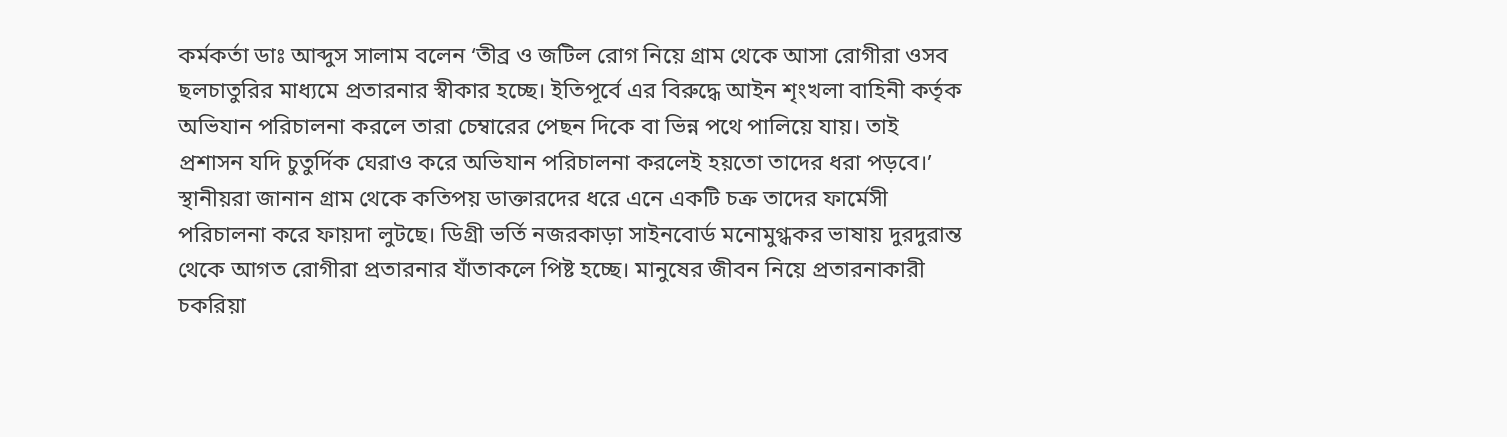কর্মকর্তা ডাঃ আব্দুস সালাম বলেন ‘তীব্র ও জটিল রোগ নিয়ে গ্রাম থেকে আসা রোগীরা ওসব ছলচাতুরির মাধ্যমে প্রতারনার স্বীকার হচ্ছে। ইতিপূর্বে এর বিরুদ্ধে আইন শৃংখলা বাহিনী কর্তৃক অভিযান পরিচালনা করলে তারা চেম্বারের পেছন দিকে বা ভিন্ন পথে পালিয়ে যায়। তাই প্রশাসন যদি চুতুর্দিক ঘেরাও করে অভিযান পরিচালনা করলেই হয়তো তাদের ধরা পড়বে।’
স্থানীয়রা জানান গ্রাম থেকে কতিপয় ডাক্তারদের ধরে এনে একটি চক্র তাদের ফার্মেসী পরিচালনা করে ফায়দা লুটছে। ডিগ্রী ভর্তি নজরকাড়া সাইনবোর্ড মনোমুগ্ধকর ভাষায় দুরদুরান্ত থেকে আগত রোগীরা প্রতারনার যাঁতাকলে পিষ্ট হচ্ছে। মানুষের জীবন নিয়ে প্রতারনাকারী চকরিয়া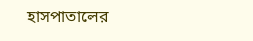হাসপাতালের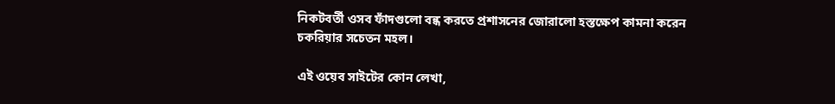নিকটবর্তী ওসব ফাঁদগুলো বন্ধ করতে প্রশাসনের জোরালো হস্তক্ষেপ কামনা করেন চকরিয়ার সচেতন মহল।

এই ওয়েব সাইটের কোন লেখা,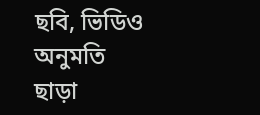ছবি, ভিডিও অনুমতি ছাড়া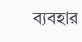ব্যবহার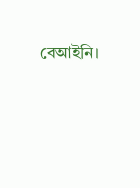বেআইনি।